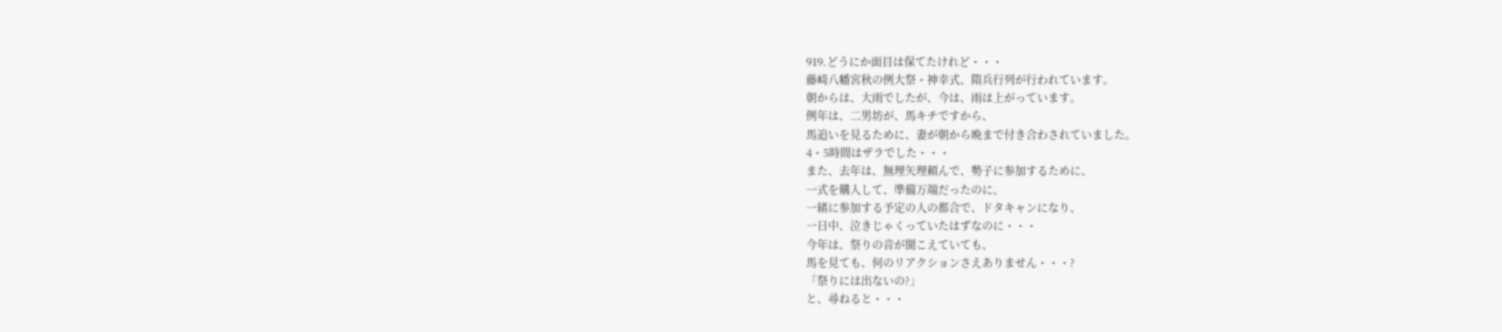919.どうにか面目は保てたけれど・・・
藤崎八幡宮秋の例大祭・神幸式、隋兵行列が行われています。
朝からは、大雨でしたが、今は、雨は上がっています。
例年は、二男坊が、馬キチですから、
馬追いを見るために、妻が朝から晩まで付き合わされていました。
4・5時間はザラでした・・・
また、去年は、無理矢理頼んで、勢子に参加するために、
一式を購入して、準備万端だったのに、
一緒に参加する予定の人の都合で、ドタキャンになり、
一日中、泣きじゃくっていたはずなのに・・・
今年は、祭りの音が聞こえていても、
馬を見ても、何のリアクションさえありません・・・?
「祭りには出ないの?」
と、尋ねると・・・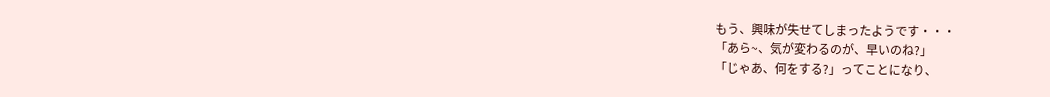もう、興味が失せてしまったようです・・・
「あら~、気が変わるのが、早いのね?」
「じゃあ、何をする?」ってことになり、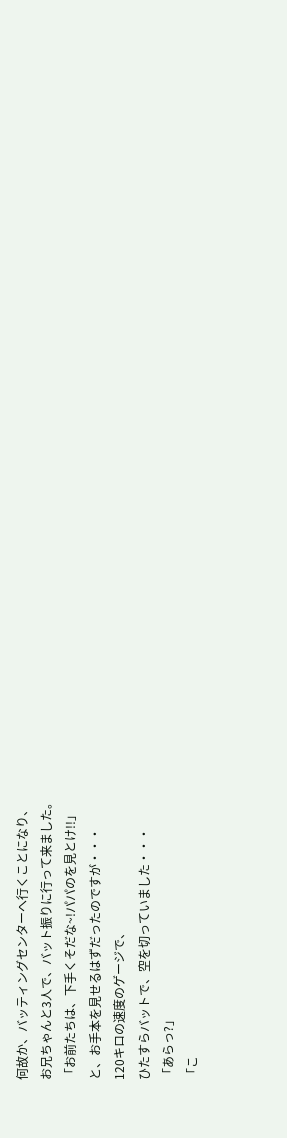何故か、バッティングセンターへ行くことになり、
お兄ちゃんと3人で、バット振りに行って来ました。
「お前たちは、下手くそだな~!パパのを見とけ!!」
と、お手本を見せるはずだったのですが・・・
120キロの速度のゲージで、
ひたすらバットで、空を切っていました・・・
「あらっ?」
「こ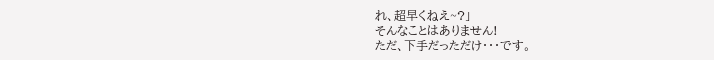れ、超早くねえ~?」
そんなことはありません!
ただ、下手だっただけ・・・です。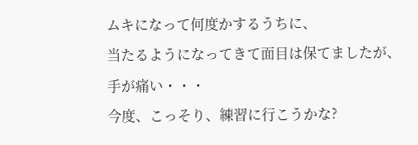ムキになって何度かするうちに、
当たるようになってきて面目は保てましたが、
手が痛い・・・
今度、こっそり、練習に行こうかな?